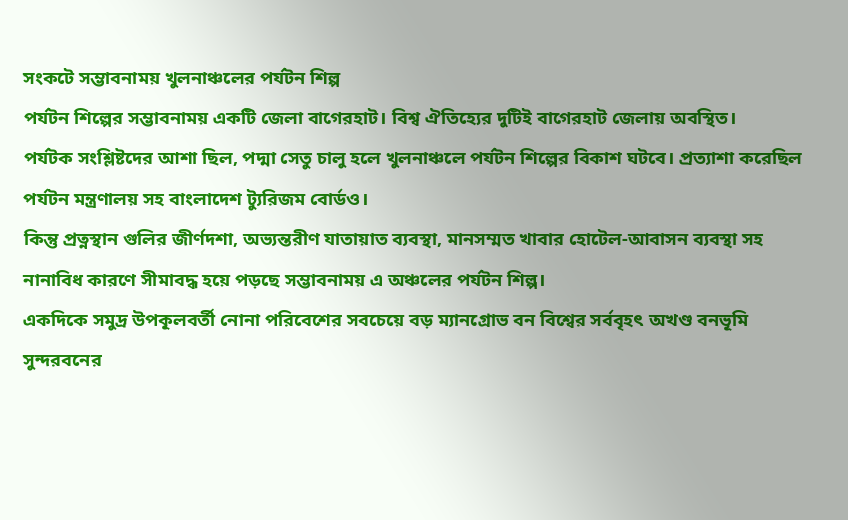সংকটে সম্ভাবনাময় খুলনাঞ্চলের পর্যটন শিল্প
পর্যটন শিল্পের সম্ভাবনাময় একটি জেলা বাগেরহাট। বিশ্ব ঐতিহ্যের দুটিই বাগেরহাট জেলায় অবস্থিত।
পর্যটক সংশ্লিষ্টদের আশা ছিল, পদ্মা সেতু চালু হলে খুলনাঞ্চলে পর্যটন শিল্পের বিকাশ ঘটবে। প্রত্যাশা করেছিল পর্যটন মন্ত্রণালয় সহ বাংলাদেশ ট্যুরিজম বোর্ডও।
কিন্তু প্রত্নস্থান গুলির জীর্ণদশা, অভ্যন্তরীণ যাতায়াত ব্যবস্থা, মানসম্মত খাবার হোটেল-আবাসন ব্যবস্থা সহ নানাবিধ কারণে সীমাবদ্ধ হয়ে পড়ছে সম্ভাবনাময় এ অঞ্চলের পর্যটন শিল্প।
একদিকে সমুদ্র উপকূলবর্তী নোনা পরিবেশের সবচেয়ে বড় ম্যানগ্রোভ বন বিশ্বের সর্ববৃহৎ অখণ্ড বনভূমি সুন্দরবনের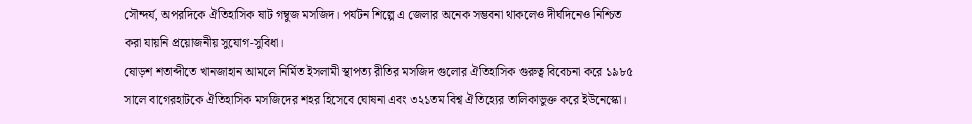সৌন্দর্য, অপরদিকে ঐতিহাসিক ষাট গম্বুজ মসজিদ। পর্যটন শিল্পে এ জেলার অনেক সম্ভবনা থাকলেও দীর্ঘদিনেও নিশ্চিত করা যায়নি প্রয়োজনীয় সুযোগ-সুবিধা।
ষোড়শ শতাব্দীতে খানজাহান আমলে নির্মিত ইসলামী স্থাপত্য রীতির মসজিদ গুলোর ঐতিহাসিক গুরুত্ব বিবেচনা করে ১৯৮৫ সালে বাগেরহাটকে ঐতিহাসিক মসজিদের শহর হিসেবে ঘোষনা এবং ৩২১তম বিশ্ব ঐতিহ্যের তালিকাভুক্ত করে ইউনেস্কো।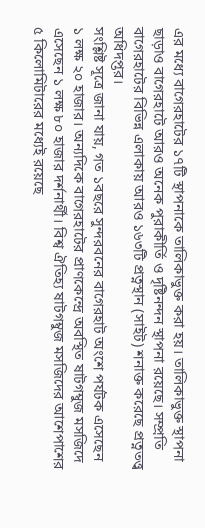এর মধ্যে বাগেরহাটের ১৭টি স্থাপনাকে তালিকাভুক্ত করা হয়। তালিকাভুক্ত স্থাপনা ছাড়াও বাগেরহাটে আরও অনেক পুরাকীর্তি ও দৃষ্টিনন্দন স্থাপনা রয়েছে। সম্প্রতি বাগেরহাটের বিভিন্ন এলাকায় আরও ১৬৩টি প্রত্নস্থান (সাইট) শনাক্ত করেছে প্রত্নতত্ত্ব অধিদপ্তর।
সংশ্লিষ্ট সূত্রে জানা যায়, গত ১বছরে সুন্দরবনের বাগেরহাট অংশে পর্যটক এসেছেন ১ লক্ষ ২০ হাজার। অন্যদিকে বাগেরহাটের প্রাণকেন্দ্রে অবস্থিত ষাটগম্বুজ মসজিদে এসেছেন ১ লক্ষ ৮০ হাজার দর্শনার্থী। বিশ্ব ঐতিহ্য ষাটগম্বুজ মসজিদের আশেপাশের ৫ কিলোমিটারের মধ্যেই রয়েছে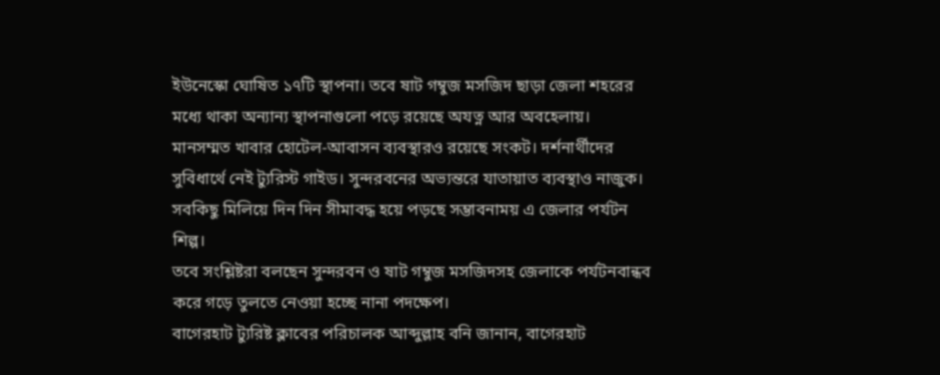ইউনেস্কো ঘোষিত ১৭টি স্থাপনা। তবে ষাট গম্বুজ মসজিদ ছাড়া জেলা শহরের মধ্যে থাকা অন্যান্য স্থাপনাগুলো পড়ে রয়েছে অযত্ন আর অবহেলায়।
মানসম্মত খাবার হোটেল-আবাসন ব্যবস্থারও রয়েছে সংকট। দর্শনার্থীদের সুবিধার্থে নেই ট্যুরিস্ট গাইড। সুন্দরবনের অভ্যন্তরে যাতায়াত ব্যবস্থাও নাজুক। সবকিছু মিলিয়ে দিন দিন সীমাবদ্ধ হয়ে পড়ছে সম্ভাবনাময় এ জেলার পর্যটন শিল্প।
তবে সংশ্লিষ্টরা বলছেন সুন্দরবন ও ষাট গম্বুজ মসজিদসহ জেলাকে পর্যটনবান্ধব করে গড়ে তুলতে নেওয়া হচ্ছে নানা পদক্ষেপ।
বাগেরহাট ট্যুরিষ্ট ক্লাবের পরিচালক আব্দুল্লাহ বনি জানান, বাগেরহাট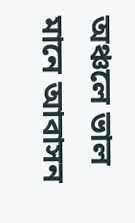অঞ্চলে ভাল মানে আবাসন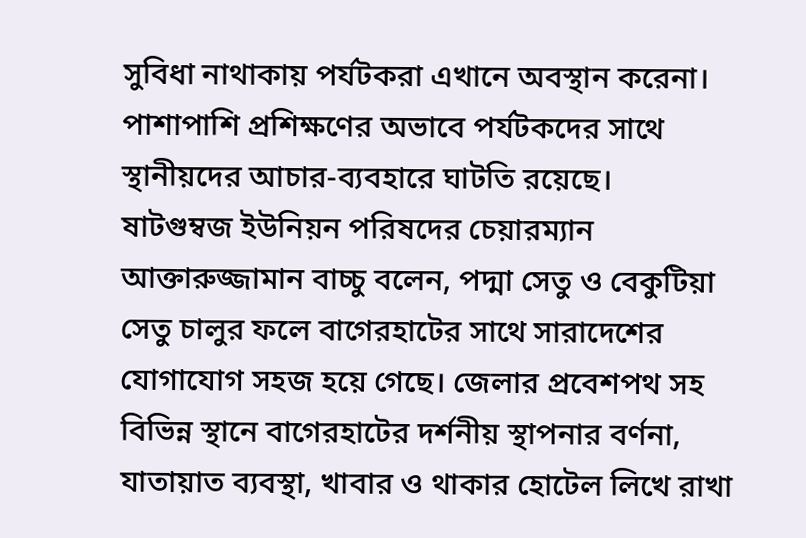সুবিধা নাথাকায় পর্যটকরা এখানে অবস্থান করেনা। পাশাপাশি প্রশিক্ষণের অভাবে পর্যটকদের সাথে স্থানীয়দের আচার-ব্যবহারে ঘাটতি রয়েছে।
ষাটগুম্বজ ইউনিয়ন পরিষদের চেয়ারম্যান আক্তারুজ্জামান বাচ্চু বলেন, পদ্মা সেতু ও বেকুটিয়া সেতু চালুর ফলে বাগেরহাটের সাথে সারাদেশের যোগাযোগ সহজ হয়ে গেছে। জেলার প্রবেশপথ সহ বিভিন্ন স্থানে বাগেরহাটের দর্শনীয় স্থাপনার বর্ণনা, যাতায়াত ব্যবস্থা, খাবার ও থাকার হোটেল লিখে রাখা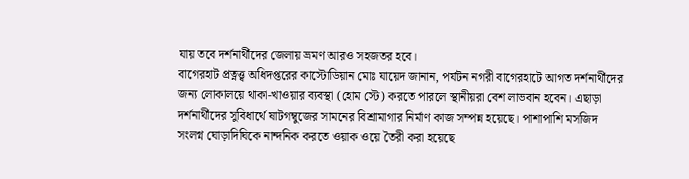যায় তবে দর্শনার্থীদের জেলায় ভ্রমণ আরও সহজতর হবে।
বাগেরহাট প্রত্নত্ত্ব অধিদপ্তরের কাস্টোডিয়ান মোঃ যায়েদ জানান, পর্যটন নগরী বাগেরহাটে আগত দর্শনার্থীদের জন্য লোকালয়ে থাকা-খাওয়ার ব্যবস্থা (হোম স্টে) করতে পারলে স্থানীয়রা বেশ লাভবান হবেন। এছাড়া দর্শনার্থীদের সুবিধার্থে ষাটগম্বুজের সামনের বিশ্রামাগার নির্মাণ কাজ সম্পন্ন হয়েছে। পাশাপাশি মসজিদ সংলগ্ন ঘোড়াদিঘিকে নান্দনিক করতে ওয়াক ওয়ে তৈরী করা হয়েছে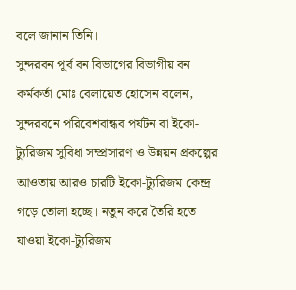বলে জানান তিনি।
সুন্দরবন পূর্ব বন বিভাগের বিভাগীয় বন কর্মকর্তা মোঃ বেলায়েত হোসেন বলেন, সুন্দরবনে পরিবেশবান্ধব পর্যটন বা ইকো-ট্যুরিজম সুবিধা সম্প্রসারণ ও উন্নয়ন প্রকল্পের আওতায় আরও চারটি ইকো-ট্যুরিজম কেন্দ্র গড়ে তোলা হচ্ছে। নতুন করে তৈরি হতে যাওয়া ইকো-ট্যুরিজম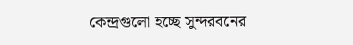কেন্দ্রগুলো হচ্ছে সুন্দরবনের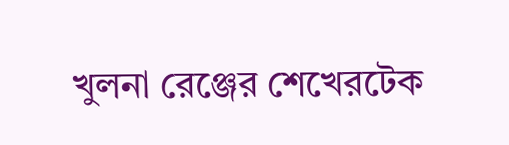খুলনা রেঞ্জের শেখেরটেক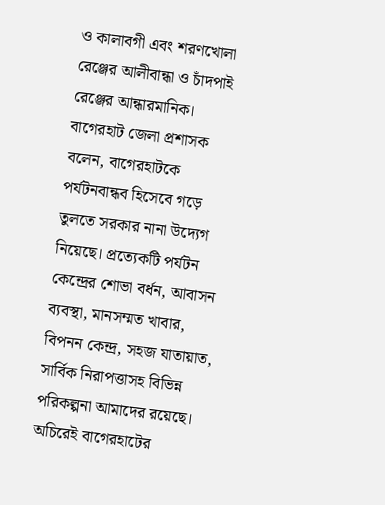ও কালাবগী এবং শরণখোলা রেঞ্জের আলীবান্ধা ও চাঁদপাই রেঞ্জের আন্ধারমানিক।
বাগেরহাট জেলা প্রশাসক বলেন, বাগেরহাটকে পর্যটনবান্ধব হিসেবে গড়ে তুলতে সরকার নানা উদ্যেগ নিয়েছে। প্রত্যেকটি পর্যটন কেন্দ্রের শোভা বর্ধন, আবাসন ব্যবস্থা, মানসম্মত খাবার, বিপনন কেন্দ্র, সহজ যাতায়াত, সার্বিক নিরাপত্তাসহ বিভিন্ন পরিকল্পনা আমাদের রয়েছে। অচিরেই বাগেরহাটের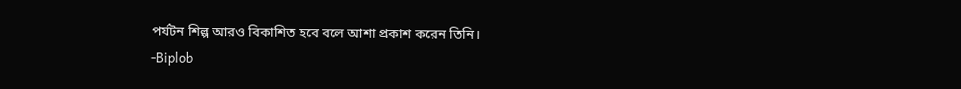পর্যটন শিল্প আরও বিকাশিত হবে বলে আশা প্রকাশ করেন তিনি।
-Biplob